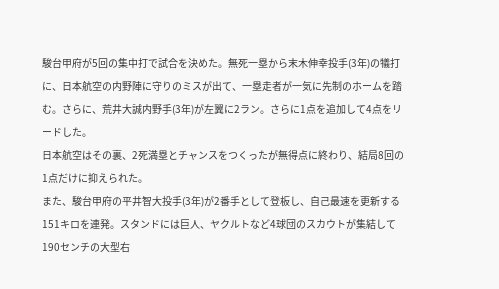駿台甲府が5回の集中打で試合を決めた。無死一塁から末木伸幸投手(3年)の犠打に、日本航空の内野陣に守りのミスが出て、一塁走者が一気に先制のホームを踏む。さらに、荒井大誠内野手(3年)が左翼に2ラン。さらに1点を追加して4点をリードした。
日本航空はその裏、2死満塁とチャンスをつくったが無得点に終わり、結局8回の1点だけに抑えられた。
また、駿台甲府の平井智大投手(3年)が2番手として登板し、自己最速を更新する151キロを連発。スタンドには巨人、ヤクルトなど4球団のスカウトが集結して190センチの大型右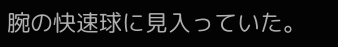腕の快速球に見入っていた。